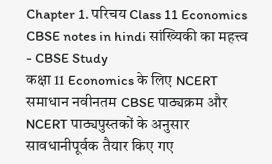Chapter 1. परिचय Class 11 Economics CBSE notes in hindi सांख्यिकी का महत्त्व - CBSE Study
कक्षा 11 Economics के लिए NCERT समाधान नवीनतम CBSE पाठ्यक्रम और NCERT पाठ्यपुस्तकों के अनुसार सावधानीपूर्वक तैयार किए गए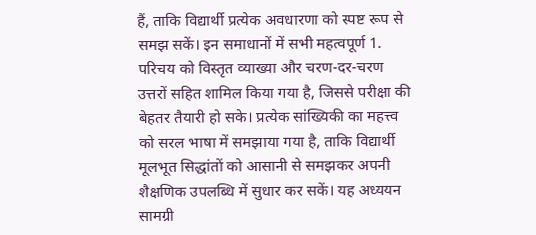हैं, ताकि विद्यार्थी प्रत्येक अवधारणा को स्पष्ट रूप से समझ सकें। इन समाधानों में सभी महत्वपूर्ण 1. परिचय को विस्तृत व्याख्या और चरण-दर-चरण उत्तरों सहित शामिल किया गया है, जिससे परीक्षा की बेहतर तैयारी हो सके। प्रत्येक सांख्यिकी का महत्त्व को सरल भाषा में समझाया गया है, ताकि विद्यार्थी मूलभूत सिद्धांतों को आसानी से समझकर अपनी शैक्षणिक उपलब्धि में सुधार कर सकें। यह अध्ययन सामग्री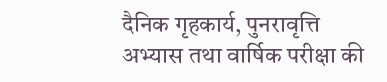दैनिक गृहकार्य, पुनरावृत्ति अभ्यास तथा वार्षिक परीक्षा की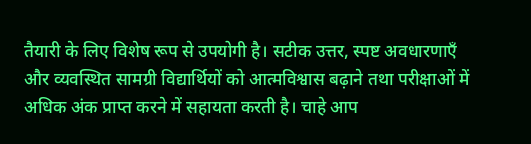तैयारी के लिए विशेष रूप से उपयोगी है। सटीक उत्तर, स्पष्ट अवधारणाएँ और व्यवस्थित सामग्री विद्यार्थियों को आत्मविश्वास बढ़ाने तथा परीक्षाओं में अधिक अंक प्राप्त करने में सहायता करती है। चाहे आप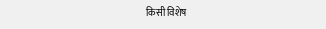किसी विशेष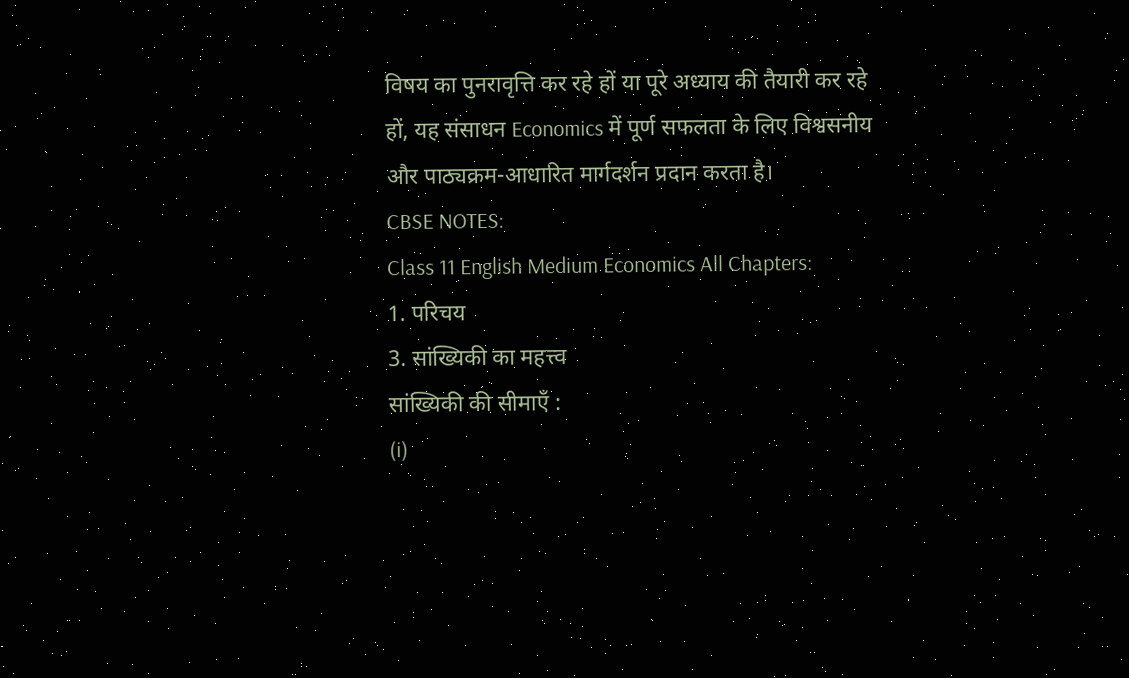विषय का पुनरावृत्ति कर रहे हों या पूरे अध्याय की तैयारी कर रहे हों, यह संसाधन Economics में पूर्ण सफलता के लिए विश्वसनीय और पाठ्यक्रम-आधारित मार्गदर्शन प्रदान करता है।
CBSE NOTES:
Class 11 English Medium Economics All Chapters:
1. परिचय
3. सांख्यिकी का महत्त्व
सांख्यिकी की सीमाएँ :
(i)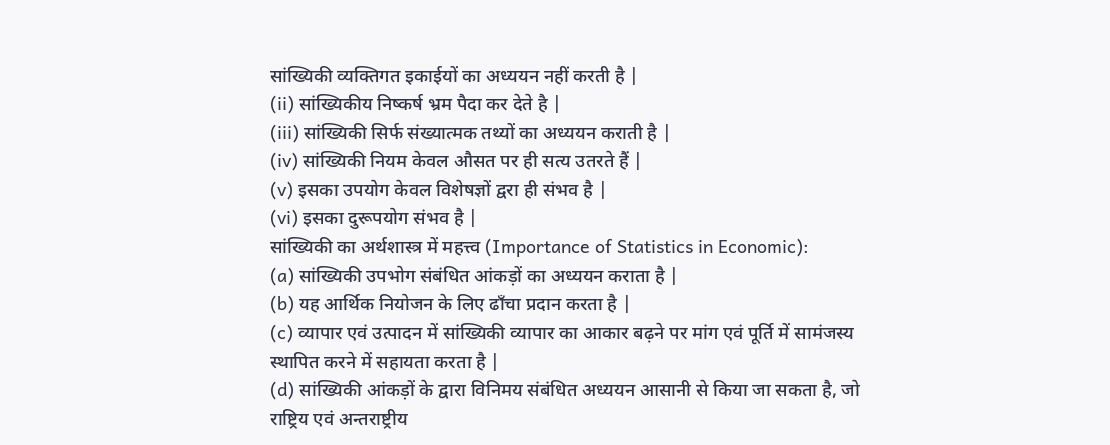सांख्यिकी व्यक्तिगत इकाईयों का अध्ययन नहीं करती है |
(ii) सांख्यिकीय निष्कर्ष भ्रम पैदा कर देते है |
(iii) सांख्यिकी सिर्फ संख्यात्मक तथ्यों का अध्ययन कराती है |
(iv) सांख्यिकी नियम केवल औसत पर ही सत्य उतरते हैं |
(v) इसका उपयोग केवल विशेषज्ञों द्वरा ही संभव है |
(vi) इसका दुरूपयोग संभव है |
सांख्यिकी का अर्थशास्त्र में महत्त्व (Importance of Statistics in Economic):
(a) सांख्यिकी उपभोग संबंधित आंकड़ों का अध्ययन कराता है |
(b) यह आर्थिक नियोजन के लिए ढाँचा प्रदान करता है |
(c) व्यापार एवं उत्पादन में सांख्यिकी व्यापार का आकार बढ़ने पर मांग एवं पूर्ति में सामंजस्य स्थापित करने में सहायता करता है |
(d) सांख्यिकी आंकड़ों के द्वारा विनिमय संबंधित अध्ययन आसानी से किया जा सकता है, जो राष्ट्रिय एवं अन्तराष्ट्रीय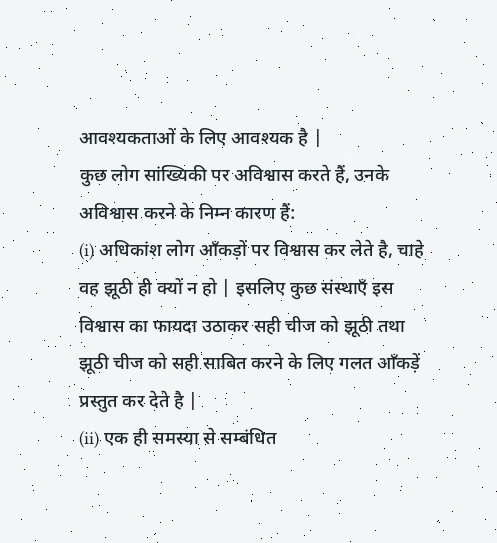आवश्यकताओं के लिए आवश्यक है |
कुछ लोग सांख्यिकी पर अविश्वास करते हैं, उनके अविश्वास करने के निम्न कारण हैं:
(i) अधिकांश लोग आँकड़ों पर विश्वास कर लेते है, चाहे वह झूठी ही क्यों न हो | इसलिए कुछ संस्थाएँ इस विश्वास का फायदा उठाकर सही चीज को झूठी तथा झूठी चीज को सही साबित करने के लिए गलत आँकड़ें प्रस्तुत कर देते है |
(ii) एक ही समस्या से सम्बंधित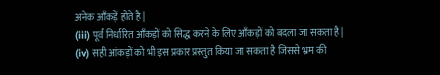अनेक आँकड़ें होते है |
(iii) पूर्व निर्धारित आँकड़ों को सिद्ध करने के लिए आँकड़ों को बदला जा सकता है |
(iv) सही आंकड़ों को भी इस प्रकार प्रस्तुत किया जा सकता है जिससे भ्रम की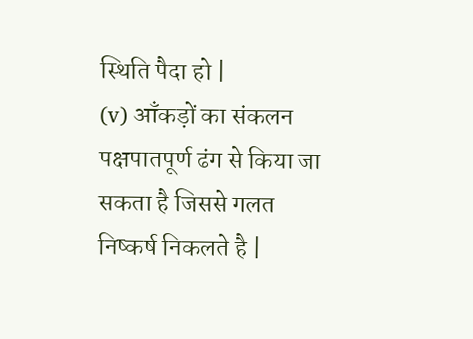स्थिति पैदा हो |
(v) आँकड़ों का संकलन पक्षपातपूर्ण ढंग से किया जा सकता है जिससे गलत निष्कर्ष निकलते है |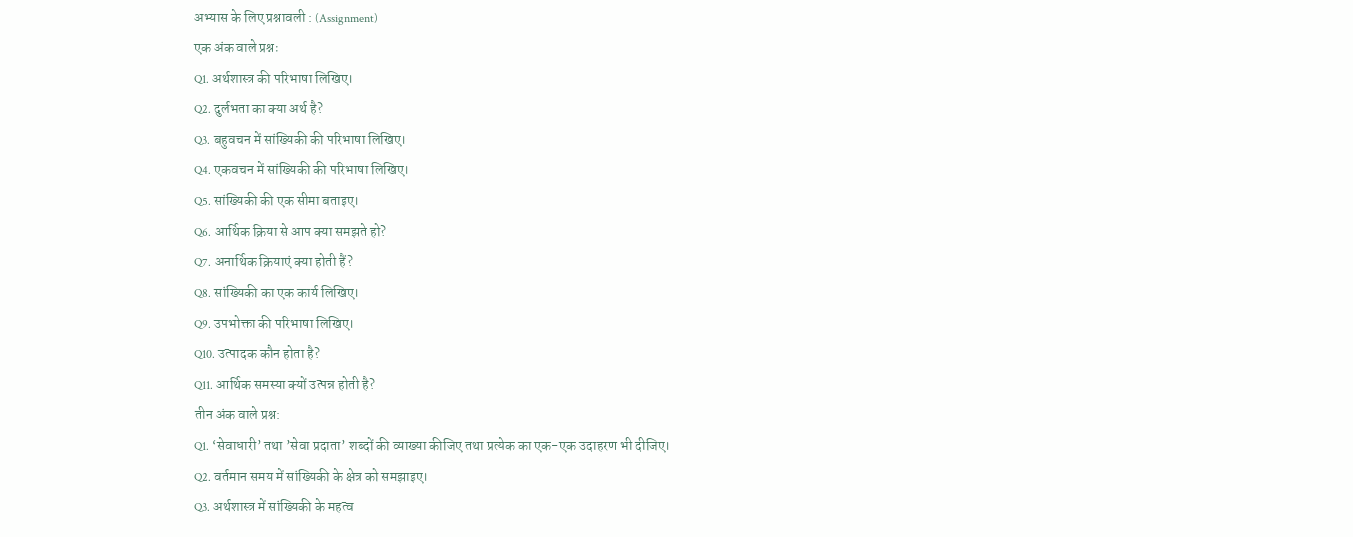अभ्यास के लिए प्रश्नावली : (Assignment)
एक अंक वाले प्रश्नः
Q1. अर्थशास्त्र की परिभाषा लिखिए।
Q2. दुर्लभता का क्या अर्थ है?
Q3. बहुवचन में सांख्यिकी की परिभाषा लिखिए।
Q4. एकवचन में सांख्यिकी की परिभाषा लिखिए।
Q5. सांख्यिकी की एक सीमा बताइए।
Q6. आर्थिक क्रिया से आप क्या समझते हो?
Q7. अनार्थिक क्रियाएं क्या होती हैं?
Q8. सांख्यिकी का एक कार्य लिखिए।
Q9. उपभोक्ता की परिभाषा लिखिए।
Q10. उत्पादक कौन होता है?
Q11. आर्थिक समस्या क्यों उत्पन्न होती है?
तीन अंक वाले प्रश्न:
Q1. ‘सेवाधारी’ तथा ’सेवा प्रदाता’ शब्दों की व्याख्या कीजिए तथा प्रत्येक का एक-एक उदाहरण भी दीजिए।
Q2. वर्तमान समय में सांख्यिकी के क्षेत्र को समझाइए।
Q3. अर्थशास्त्र में सांख्यिकी के महत्व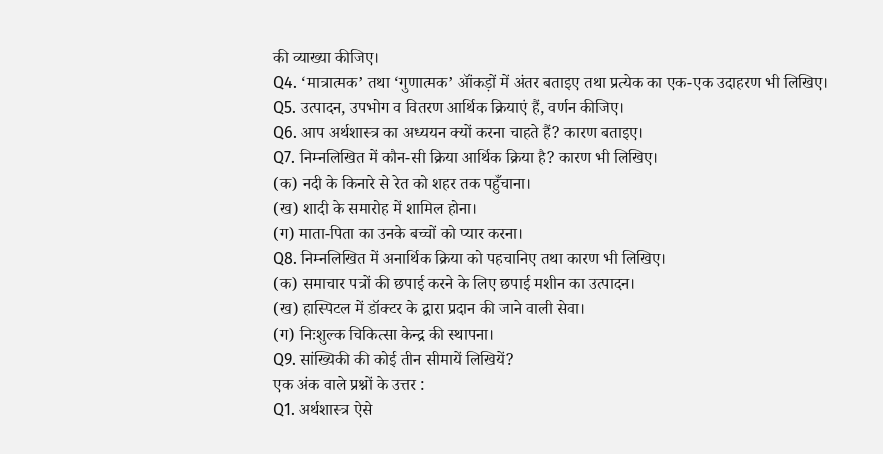की व्याख्या कीजिए।
Q4. ‘मात्रात्मक’ तथा ‘गुणात्मक’ ऑंकड़ों में अंतर बताइए तथा प्रत्येक का एक-एक उदाहरण भी लिखिए।
Q5. उत्पादन, उपभोग व वितरण आर्थिक क्रियाएं हैं, वर्णन कीजिए।
Q6. आप अर्थशास्त्र का अध्ययन क्यों करना चाहते हैं? कारण बताइए।
Q7. निम्नलिखित में कौन-सी क्रिया आर्थिक क्रिया है? कारण भी लिखिए।
(क) नदी के किनारे से रेत को शहर तक पहुँचाना।
(ख) शादी के समारोह में शामिल होना।
(ग) माता-पिता का उनके बच्चों को प्यार करना।
Q8. निम्नलिखित में अनार्थिक क्रिया को पहचानिए तथा कारण भी लिखिए।
(क) समाचार पत्रों की छपाई करने के लिए छपाई मशीन का उत्पादन।
(ख) हास्पिटल में डॉक्टर के द्वारा प्रदान की जाने वाली सेवा।
(ग) निःशुल्क चिकित्सा केन्द्र की स्थापना।
Q9. सांख्यिकी की कोई तीन सीमायें लिखियें?
एक अंक वाले प्रश्नों के उत्तर :
Q1. अर्थशास्त्र ऐसे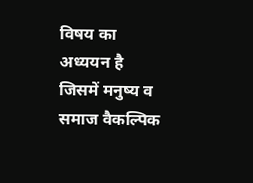विषय का अध्ययन है जिसमें मनुष्य व समाज वैकल्पिक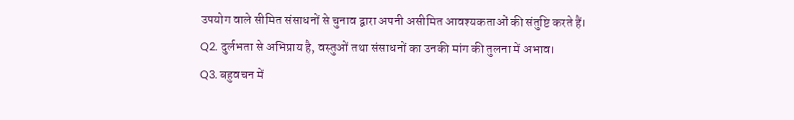उपयोग वाले सीमित संसाधनों से चुनाव द्वारा अपनी असीमित आवश्यकताओं की संतुष्टि करते हैं।
Q2. दुर्लभता से अभिप्राय है, वस्तुओं तथा संसाधनों का उनकी मांग की तुलना में अभाव।
Q3. बहुवचन में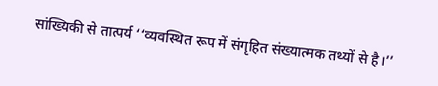सांख्यिकी से तात्पर्य ‘‘व्यवस्थित रूप में संगृहित संख्यात्मक तथ्यों से है।’’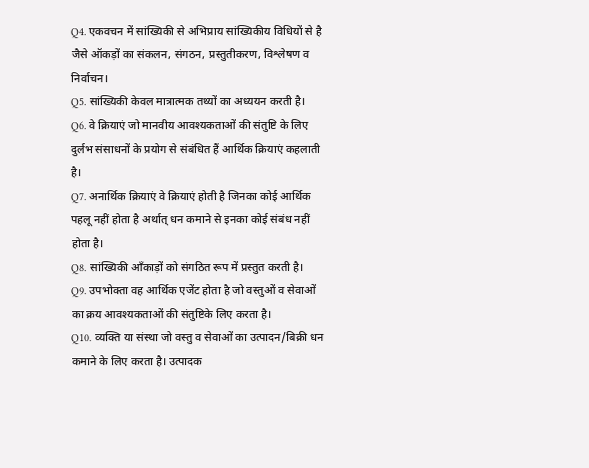Q4. एकवचन में सांख्यिकी से अभिप्राय सांख्यिकीय विधियों से है जैसे ऑकड़ों का संकलन, संगठन, प्रस्तुतीकरण, विश्लेषण व निर्वाचन।
Q5. सांख्यिकी केवल मात्रात्मक तथ्यों का अध्ययन करती है।
Q6. वे क्रियाएं जो मानवीय आवश्यकताओं की संतुष्टि के लिए दुर्लभ संसाधनों के प्रयोग से संबंधित हैं आर्थिक क्रियाएं कहलाती है।
Q7. अनार्थिक क्रियाएं वे क्रियाएं होती है जिनका कोई आर्थिक पहलू नहीं होता है अर्थात् धन कमाने से इनका कोई संबंध नहीं होता है।
Q8. सांख्यिकी ऑंकाड़ों को संगठित रूप में प्रस्तुत करती है।
Q9. उपभोक्ता वह आर्थिक एजेंट होता है जो वस्तुओं व सेवाओं का क्रय आवश्यकताओं की संतुष्टिके लिए करता है।
Q10. व्यक्ति या संस्था जो वस्तु व सेवाओं का उत्पादन/बिक्री धन कमाने के लिए करता है। उत्पादक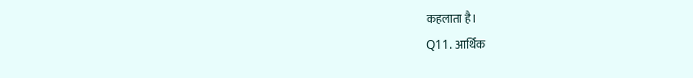कहलाता है।
Q11. आर्थिक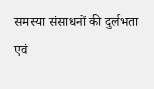समस्या संसाधनों की दुर्लभता एवं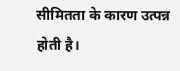सीमितता के कारण उत्पन्न होती है।